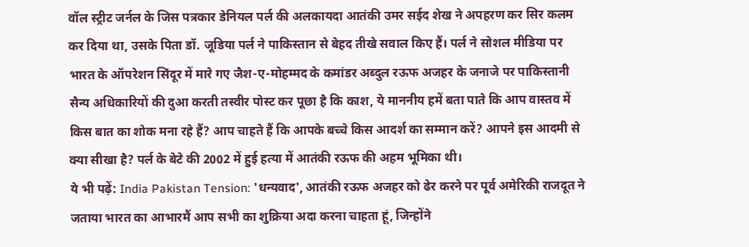वॉल स्ट्रीट जर्नल के जिस पत्रकार डेनियल पर्ल की अलकायदा आतंकी उमर सईद शेख ने अपहरण कर सिर कलम कर दिया था, उसके पिता डॉ. जूडिया पर्ल ने पाकिस्तान से बेहद तीखे सवाल किए हैं। पर्ल ने सोशल मीडिया पर भारत के ऑपरेशन सिंदूर में मारे गए जैश-ए-मोहम्मद के कमांडर अब्दुल रऊफ अजहर के जनाजे पर पाकिस्तानी सैन्य अधिकारियों की दुआ करती तस्वीर पोस्ट कर पूछा है कि काश, ये माननीय हमें बता पाते कि आप वास्तव में किस बात का शोक मना रहे हैं? आप चाहते हैं कि आपके बच्चे किस आदर्श का सम्मान करें? आपने इस आदमी से क्या सीखा है? पर्ल के बेटे की 2002 में हुई हत्या में आतंकी रऊफ की अहम भूमिका थी।
ये भी पढ़ें: India Pakistan Tension: 'धन्यवाद', आतंकी रऊफ अजहर को ढेर करने पर पूर्व अमेरिकी राजदूत ने जताया भारत का आभारमैं आप सभी का शुक्रिया अदा करना चाहता हूं, जिन्होंने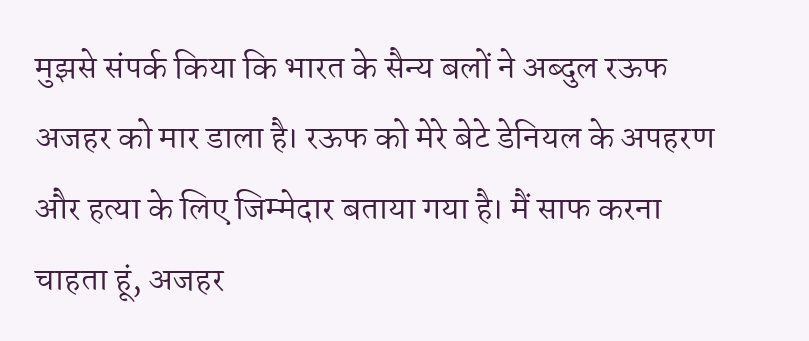मुझसे संपर्क किया कि भारत के सैन्य बलों ने अब्दुल रऊफ अजहर को मार डाला है। रऊफ को मेरे बेटे डेनियल के अपहरण और हत्या के लिए जिम्मेदार बताया गया है। मैं साफ करना चाहता हूं, अजहर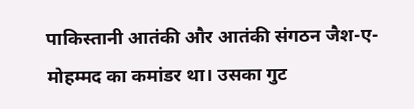पाकिस्तानी आतंकी और आतंकी संगठन जैश-ए-मोहम्मद का कमांडर था। उसका गुट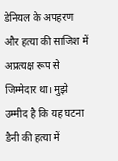डेनियल के अपहरण और हत्या की साजिश में अप्रत्यक्ष रूप से जिम्मेदार था। मुझे उम्मीद है कि यह घटना डैनी की हत्या में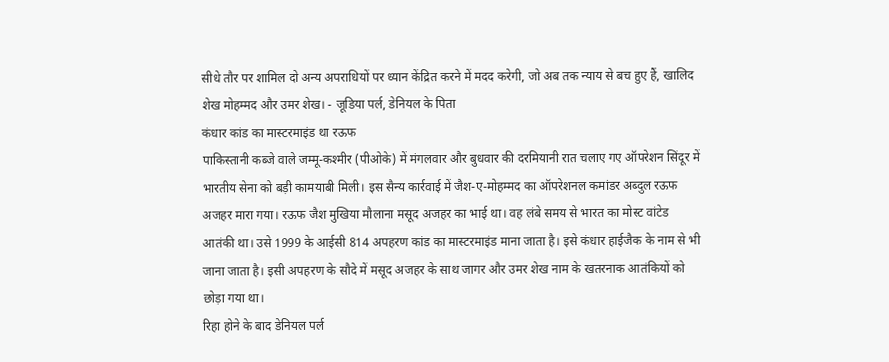सीधे तौर पर शामिल दो अन्य अपराधियों पर ध्यान केंद्रित करने में मदद करेगी, जो अब तक न्याय से बच हुए हैं, खालिद शेख मोहम्मद और उमर शेख। - जूडिया पर्ल, डेनियल के पिता
कंधार कांड का मास्टरमाइंड था रऊफ
पाकिस्तानी कब्जे वाले जम्मू-कश्मीर (पीओके) में मंगलवार और बुधवार की दरमियानी रात चलाए गए ऑपरेशन सिंदूर में भारतीय सेना को बड़ी कामयाबी मिली। इस सैन्य कार्रवाई में जैश-ए-मोहम्मद का ऑपरेशनल कमांडर अब्दुल रऊफ अजहर मारा गया। रऊफ जैश मुखिया मौलाना मसूद अजहर का भाई था। वह लंबे समय से भारत का मोस्ट वांटेड आतंकी था। उसे 1999 के आईसी 814 अपहरण कांड का मास्टरमाइंड माना जाता है। इसे कंधार हाईजैक के नाम से भी जाना जाता है। इसी अपहरण के सौदे में मसूद अजहर के साथ जागर और उमर शेख नाम के खतरनाक आतंकियों को छोड़ा गया था।
रिहा होने के बाद डेनियल पर्ल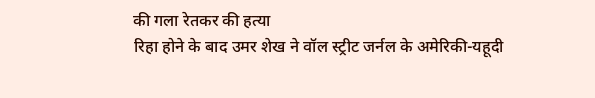की गला रेतकर की हत्या
रिहा होने के बाद उमर शेख ने वॉल स्ट्रीट जर्नल के अमेरिकी-यहूदी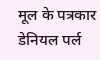मूल के पत्रकार डेनियल पर्ल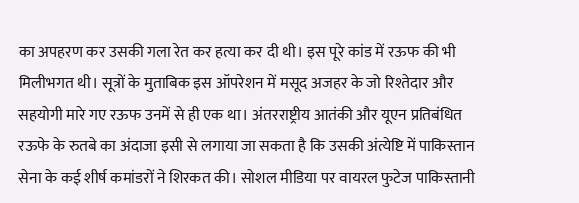का अपहरण कर उसकी गला रेत कर हत्या कर दी थी। इस पूरे कांड में रऊफ की भी मिलीभगत थी। सूत्रों के मुताबिक इस ऑपरेशन में मसूद अजहर के जो रिश्तेदार और सहयोगी मारे गए रऊफ उनमें से ही एक था। अंतरराष्ट्रीय आतंकी और यूएन प्रतिबंधित रऊफे के रुतबे का अंदाजा इसी से लगाया जा सकता है कि उसकी अंत्येष्टि में पाकिस्तान सेना के कई शीर्ष कमांडरों ने शिरकत की। सोशल मीडिया पर वायरल फुटेज पाकिस्तानी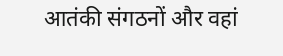आतंकी संगठनों और वहां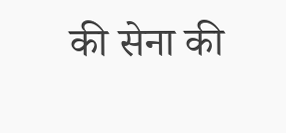की सेना की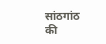सांठगांठ की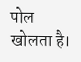पोल खोलता है।